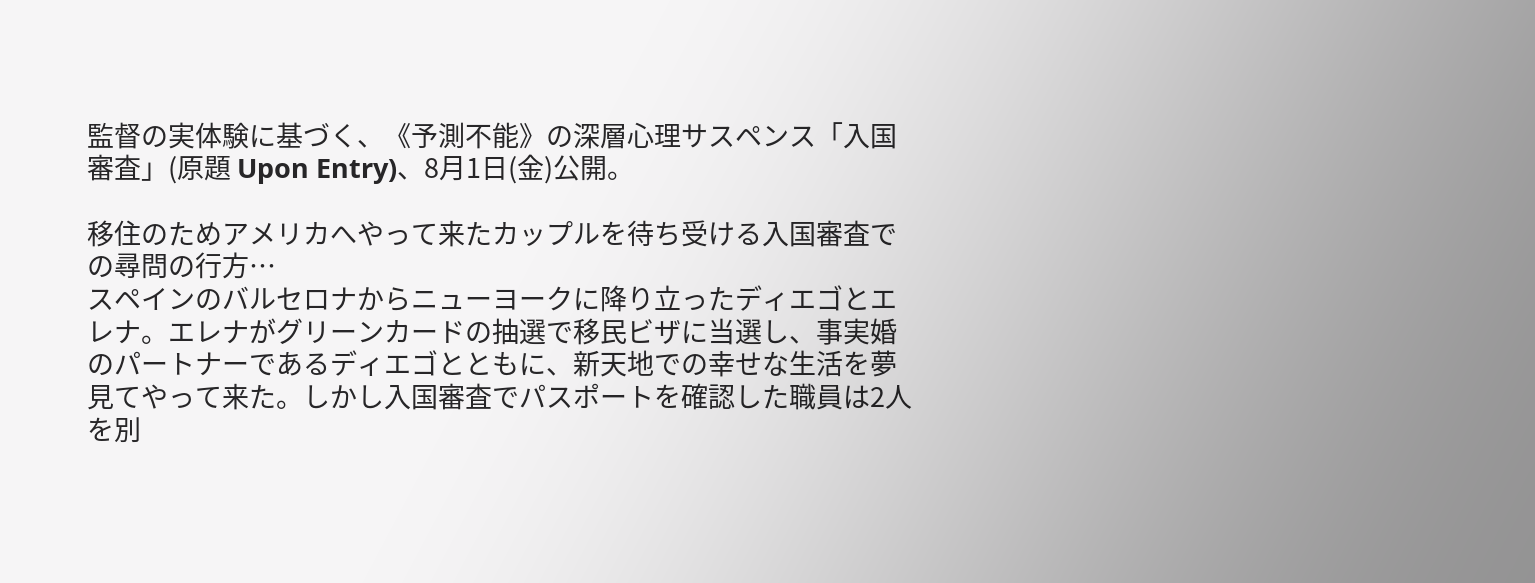監督の実体験に基づく、《予測不能》の深層心理サスペンス「入国審査」(原題 Upon Entry)、8月1日(金)公開。

移住のためアメリカへやって来たカップルを待ち受ける入国審査での尋問の行方…
スペインのバルセロナからニューヨークに降り立ったディエゴとエレナ。エレナがグリーンカードの抽選で移民ビザに当選し、事実婚のパートナーであるディエゴとともに、新天地での幸せな生活を夢見てやって来た。しかし入国審査でパスポートを確認した職員は2人を別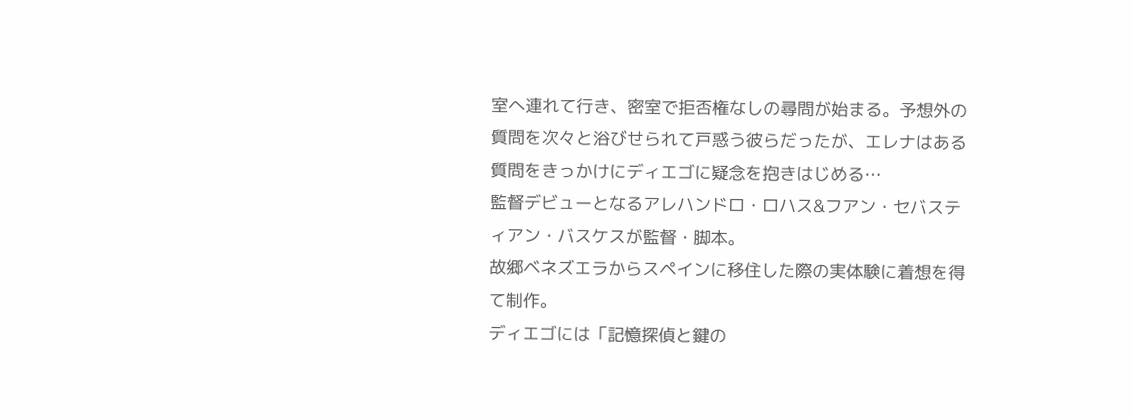室へ連れて行き、密室で拒否権なしの尋問が始まる。予想外の質問を次々と浴びせられて戸惑う彼らだったが、エレナはある質問をきっかけにディエゴに疑念を抱きはじめる…
監督デビューとなるアレハンドロ・ロハス&フアン・セバスティアン・バスケスが監督・脚本。
故郷ベネズエラからスペインに移住した際の実体験に着想を得て制作。
ディエゴには「記憶探偵と鍵の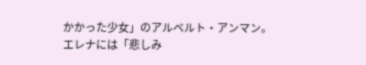かかった少女」のアルベルト・アンマン。
エレナには「悲しみ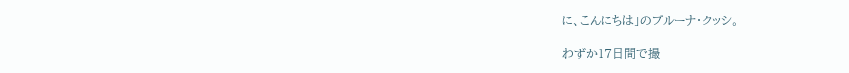に、こんにちは」のブルーナ・クッシ。

わずか17日間で撮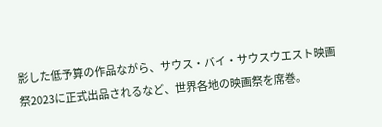影した低予算の作品ながら、サウス・バイ・サウスウエスト映画祭2023に正式出品されるなど、世界各地の映画祭を席巻。